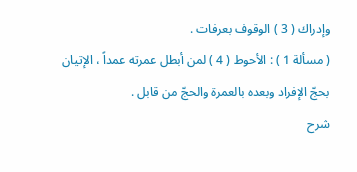وإدراك ( 3 ) الوقوف بعرفات .
( مسألة 1 ) : الأحوط ( 4 ) لمن أبطل عمرته عمداً ، الإتيان بحجّ الإفراد وبعده بالعمرة والحجّ من قابل .
شرح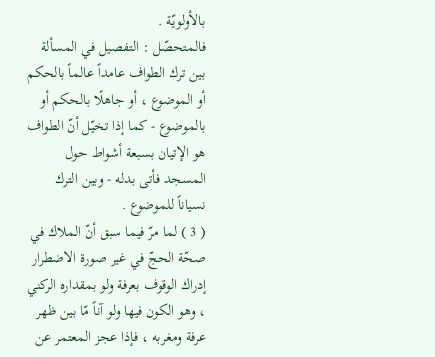بالأولويّة .
فالمتحصّل : التفصيل في المسألة بين ترك الطواف عامداً عالماً بالحكم أو الموضوع ، أو جاهلًا بالحكم أو بالموضوع - كما إذا تخيّل أنّ الطواف هو الإتيان بسبعة أشواط حول المسجد فأتى بدله - وبين الترك نسياناً للموضوع .
( 3 ) لما مرّ فيما سبق أنّ الملاك في صحّة الحجّ في غير صورة الاضطرار إدراك الوقوف بعرفة ولو بمقداره الركني ، وهو الكون فيها ولو آناً مّا بين ظهر عرفة ومغربه ، فإذا عجز المعتمر عن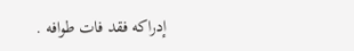إدراكه فقد فات طوافه .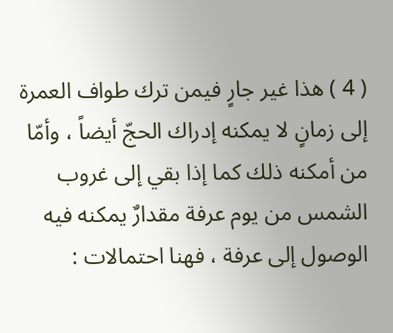( 4 ) هذا غير جارٍ فيمن ترك طواف العمرة إلى زمانٍ لا يمكنه إدراك الحجّ أيضاً ، وأمّا من أمكنه ذلك كما إذا بقي إلى غروب الشمس من يوم عرفة مقدارٌ يمكنه فيه الوصول إلى عرفة ، فهنا احتمالات :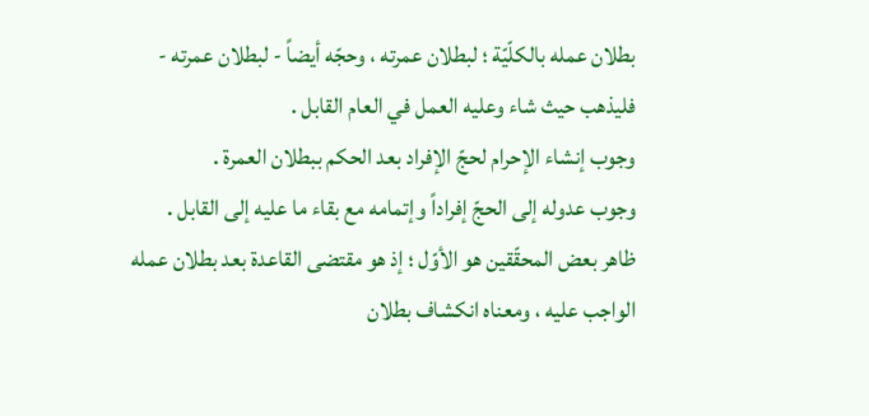بطلان عمله بالكلّيّة ؛ لبطلان عمرته ، وحجّه أيضاً - لبطلان عمرته - فليذهب حيث شاء وعليه العمل في العام القابل .
وجوب إنشاء الإحرام لحجّ الإفراد بعد الحكم ببطلان العمرة .
وجوب عدوله إلى الحجّ إفراداً وإتمامه مع بقاء ما عليه إلى القابل .
ظاهر بعض المحقّقين هو الأوّل ؛ إذ هو مقتضى القاعدة بعد بطلان عمله الواجب عليه ، ومعناه انكشاف بطلان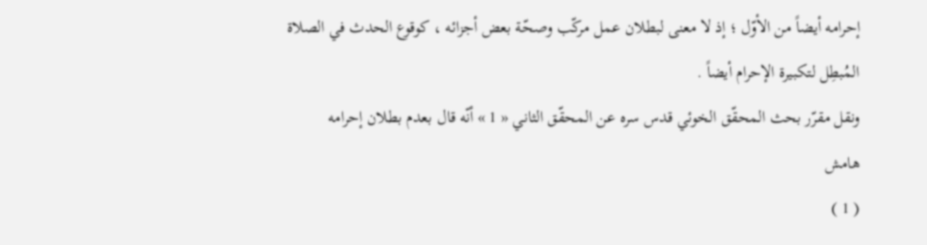إحرامه أيضاً من الأوّل ؛ إذ لا معنى لبطلان عمل مركّب وصحّة بعض أجزائه ، كوقوع الحدث في الصلاة المُبطِل لتكبيرة الإحرام أيضاً .
ونقل مقرّر بحث المحقّق الخوئي قدس سره عن المحقّق الثاني « 1 » أنّه قال بعدم بطلان إحرامه
هامش
( 1 )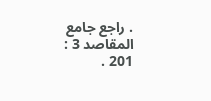. راجع جامع المقاصد 3 : 201 .